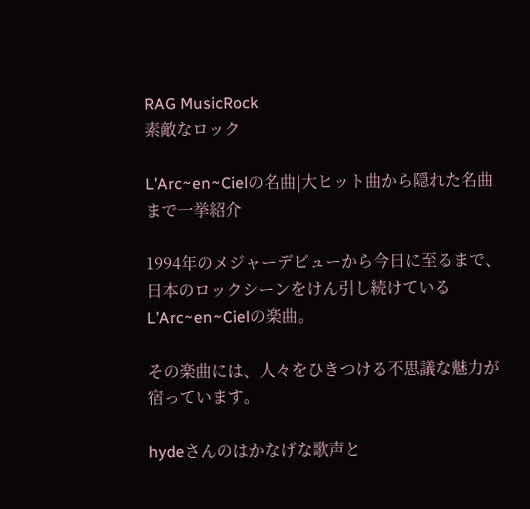RAG MusicRock
素敵なロック

L’Arc~en~Cielの名曲|大ヒット曲から隠れた名曲まで一挙紹介

1994年のメジャーデビューから今日に至るまで、日本のロックシーンをけん引し続けているL’Arc~en~Cielの楽曲。

その楽曲には、人々をひきつける不思議な魅力が宿っています。

hydeさんのはかなげな歌声と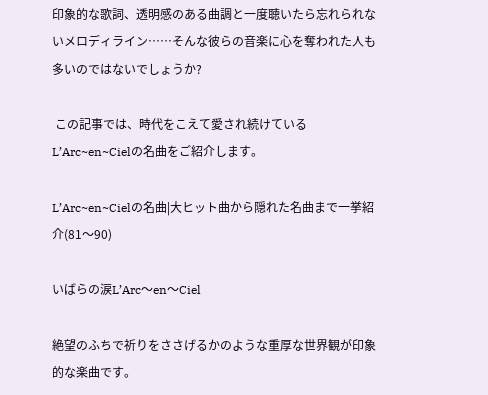印象的な歌詞、透明感のある曲調と一度聴いたら忘れられないメロディライン……そんな彼らの音楽に心を奪われた人も多いのではないでしょうか?

 この記事では、時代をこえて愛され続けているL’Arc~en~Cielの名曲をご紹介します。

L’Arc~en~Cielの名曲|大ヒット曲から隠れた名曲まで一挙紹介(81〜90)

いばらの涙L’Arc〜en〜Ciel

絶望のふちで祈りをささげるかのような重厚な世界観が印象的な楽曲です。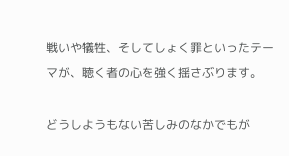戦いや犠牲、そしてしょく罪といったテーマが、聴く者の心を強く揺さぶります。

どうしようもない苦しみのなかでもが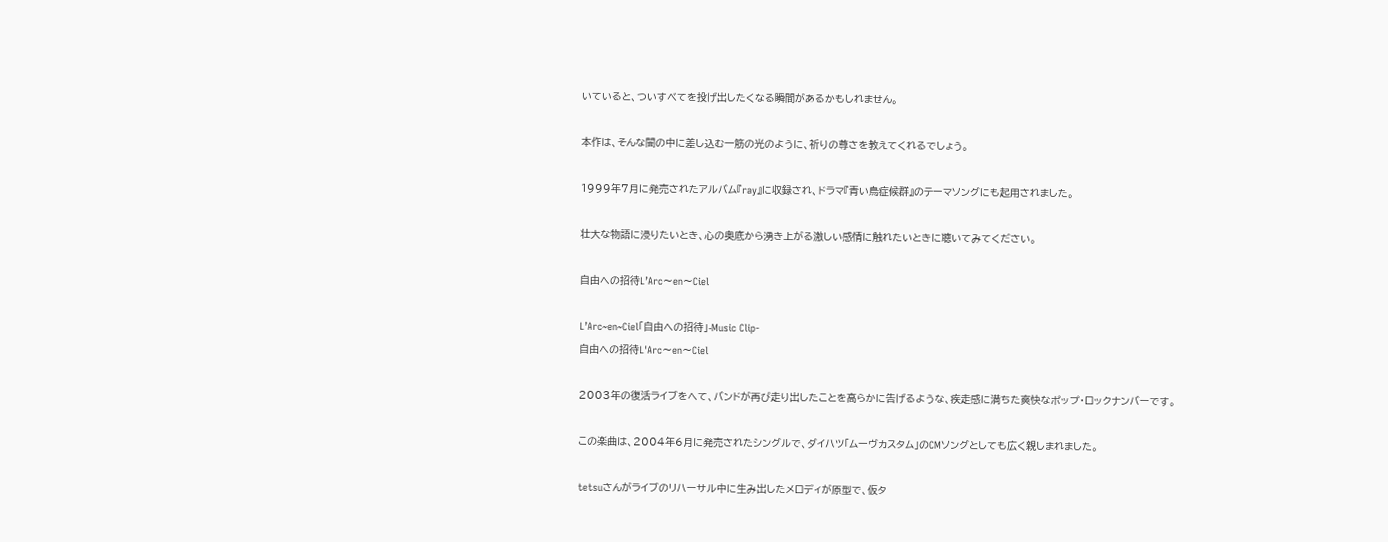いていると、ついすべてを投げ出したくなる瞬間があるかもしれません。

本作は、そんな闇の中に差し込む一筋の光のように、祈りの尊さを教えてくれるでしょう。

1999年7月に発売されたアルバム『ray』に収録され、ドラマ『青い鳥症候群』のテーマソングにも起用されました。

壮大な物語に浸りたいとき、心の奥底から湧き上がる激しい感情に触れたいときに聴いてみてください。

自由への招待L’Arc〜en〜Ciel

L’Arc~en~Ciel「自由への招待」-Music Clip-
自由への招待L'Arc〜en〜Ciel

2003年の復活ライブをへて、バンドが再び走り出したことを高らかに告げるような、疾走感に満ちた爽快なポップ・ロックナンバーです。

この楽曲は、2004年6月に発売されたシングルで、ダイハツ「ムーヴカスタム」のCMソングとしても広く親しまれました。

tetsuさんがライブのリハーサル中に生み出したメロディが原型で、仮タ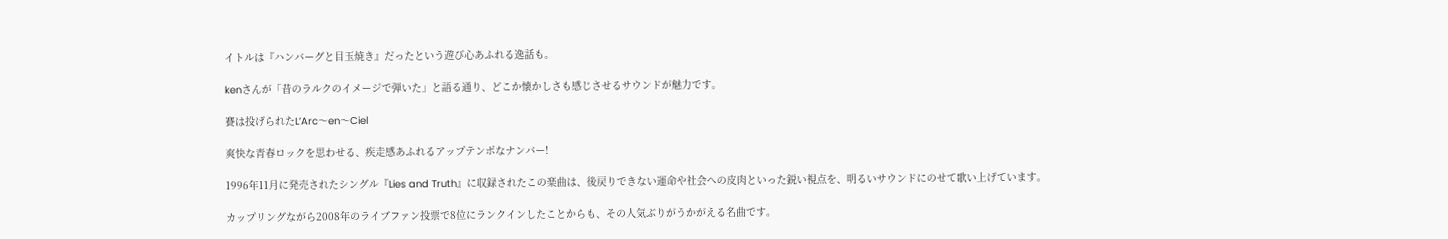イトルは『ハンバーグと目玉焼き』だったという遊び心あふれる逸話も。

kenさんが「昔のラルクのイメージで弾いた」と語る通り、どこか懐かしさも感じさせるサウンドが魅力です。

賽は投げられたL’Arc〜en〜Ciel

爽快な青春ロックを思わせる、疾走感あふれるアップテンポなナンバー!

1996年11月に発売されたシングル『Lies and Truth』に収録されたこの楽曲は、後戻りできない運命や社会への皮肉といった鋭い視点を、明るいサウンドにのせて歌い上げています。

カップリングながら2008年のライブファン投票で8位にランクインしたことからも、その人気ぶりがうかがえる名曲です。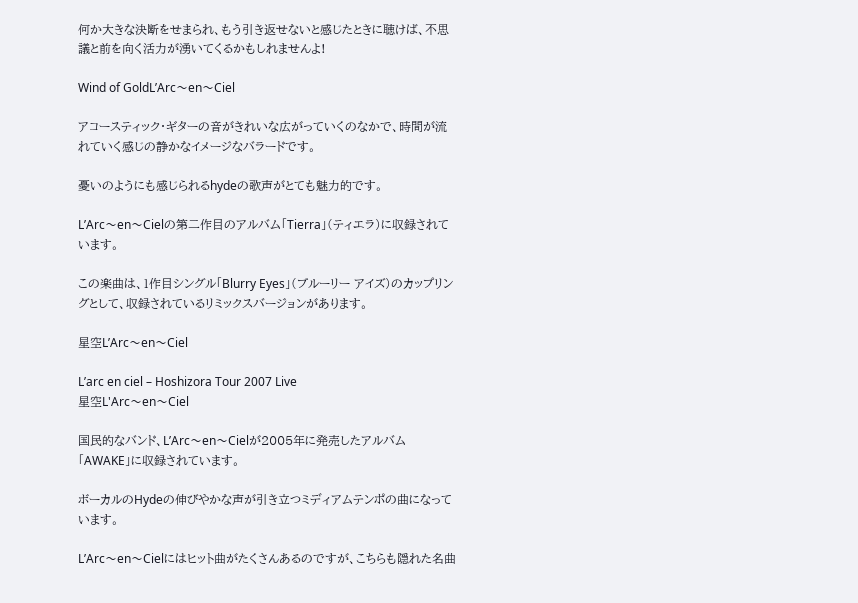何か大きな決断をせまられ、もう引き返せないと感じたときに聴けば、不思議と前を向く活力が湧いてくるかもしれませんよ!

Wind of GoldL’Arc〜en〜Ciel

アコースティック・ギターの音がきれいな広がっていくのなかで、時間が流れていく感じの静かなイメージなバラードです。

憂いのようにも感じられるhydeの歌声がとても魅力的です。

L’Arc〜en〜Cielの第二作目のアルバム「Tierra」(ティエラ)に収録されています。

この楽曲は、1作目シングル「Blurry Eyes」(ブルーリー アイズ)のカップリングとして、収録されているリミックスバージョンがあります。

星空L’Arc〜en〜Ciel

L’arc en ciel – Hoshizora Tour 2007 Live
星空L'Arc〜en〜Ciel

国民的なバンド、L’Arc〜en〜Cielが2005年に発売したアルバム「AWAKE」に収録されています。

ボーカルのHydeの伸びやかな声が引き立つミディアムテンポの曲になっています。

L’Arc〜en〜Cielにはヒット曲がたくさんあるのですが、こちらも隠れた名曲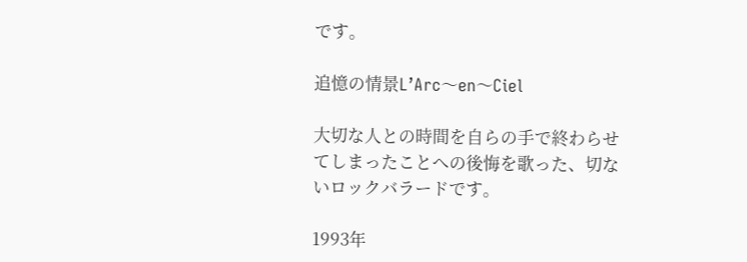です。

追憶の情景L’Arc〜en〜Ciel

大切な人との時間を自らの手で終わらせてしまったことへの後悔を歌った、切ないロックバラードです。

1993年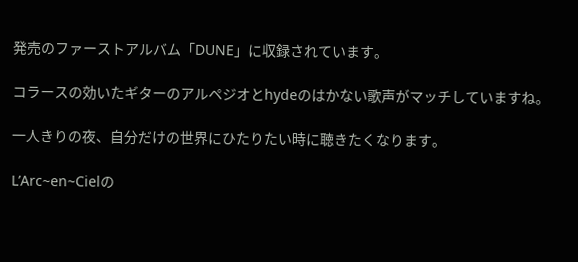発売のファーストアルバム「DUNE」に収録されています。

コラースの効いたギターのアルペジオとhydeのはかない歌声がマッチしていますね。

一人きりの夜、自分だけの世界にひたりたい時に聴きたくなります。

L’Arc~en~Cielの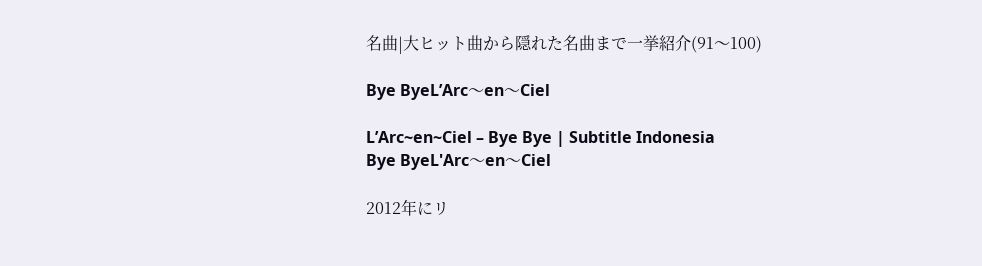名曲|大ヒット曲から隠れた名曲まで一挙紹介(91〜100)

Bye ByeL’Arc〜en〜Ciel

L’Arc~en~Ciel – Bye Bye | Subtitle Indonesia
Bye ByeL'Arc〜en〜Ciel

2012年にリ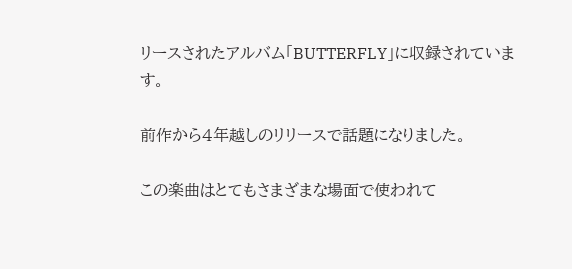リースされたアルバム「BUTTERFLY」に収録されています。

前作から4年越しのリリースで話題になりました。

この楽曲はとてもさまざまな場面で使われて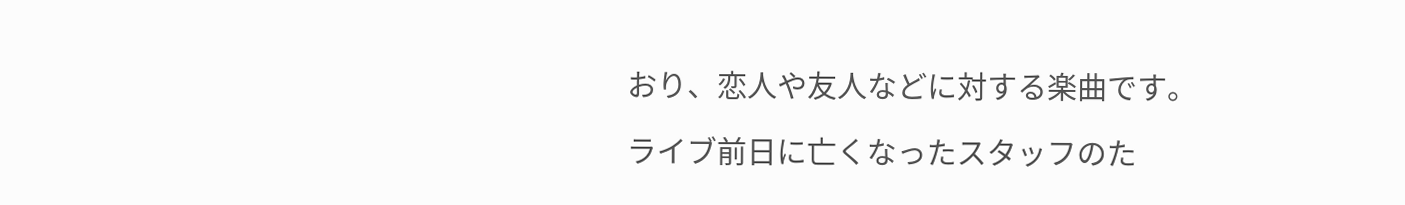おり、恋人や友人などに対する楽曲です。

ライブ前日に亡くなったスタッフのた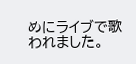めにライブで歌われました。